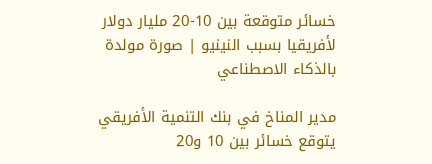خسائر متوقعة بين 10-20 مليار دولار لأفريقيا بسبب النينيو | صورة مولدة بالذكاء الاصطناعي

مدير المناخ في بنك التنمية الأفريقي يتوقع خسائر بين 10 و20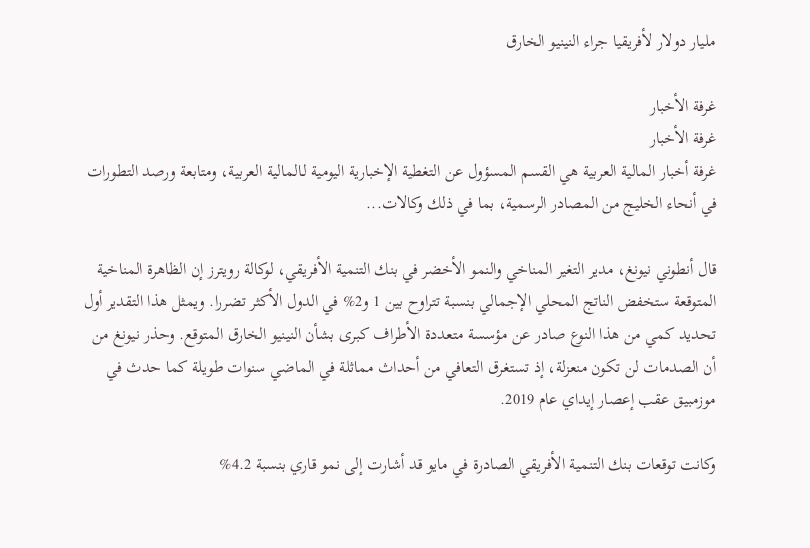مليار دولار لأفريقيا جراء النينيو الخارق

غرفة الأخبار
غرفة الأخبار
غرفة أخبار المالية العربية هي القسم المسؤول عن التغطية الإخبارية اليومية لـالمالية العربية، ومتابعة ورصد التطورات في أنحاء الخليج من المصادر الرسمية، بما في ذلك وكالات...

قال أنطوني نيونغ، مدير التغير المناخي والنمو الأخضر في بنك التنمية الأفريقي، لوكالة رويترز إن الظاهرة المناخية المتوقعة ستخفض الناتج المحلي الإجمالي بنسبة تتراوح بين 1 و2% في الدول الأكثر تضررا. ويمثل هذا التقدير أول تحديد كمي من هذا النوع صادر عن مؤسسة متعددة الأطراف كبرى بشأن النينيو الخارق المتوقع. وحذر نيونغ من أن الصدمات لن تكون منعزلة، إذ تستغرق التعافي من أحداث مماثلة في الماضي سنوات طويلة كما حدث في موزمبيق عقب إعصار إيداي عام 2019.

وكانت توقعات بنك التنمية الأفريقي الصادرة في مايو قد أشارت إلى نمو قاري بنسبة 4.2%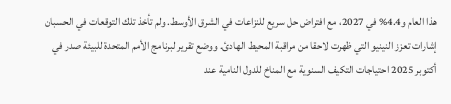هذا العام و4.4% في 2027، مع افتراض حل سريع للنزاعات في الشرق الأوسط. ولم تأخذ تلك التوقعات في الحسبان إشارات تعزز النينيو التي ظهرت لاحقا من مراقبة المحيط الهادئ. ووضع تقرير لبرنامج الأمم المتحدة للبيئة صدر في أكتوبر 2025 احتياجات التكيف السنوية مع المناخ للدول النامية عند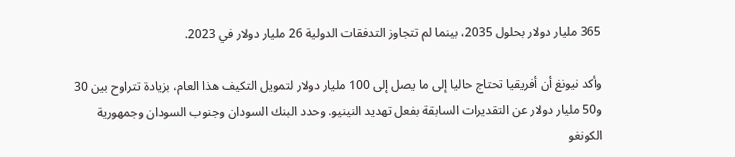365 مليار دولار بحلول 2035، بينما لم تتجاوز التدفقات الدولية 26 مليار دولار في 2023.

وأكد نيونغ أن أفريقيا تحتاج حاليا إلى ما يصل إلى 100 مليار دولار لتمويل التكيف هذا العام، بزيادة تتراوح بين 30 و50 مليار دولار عن التقديرات السابقة بفعل تهديد النينيو. وحدد البنك السودان وجنوب السودان وجمهورية الكونغو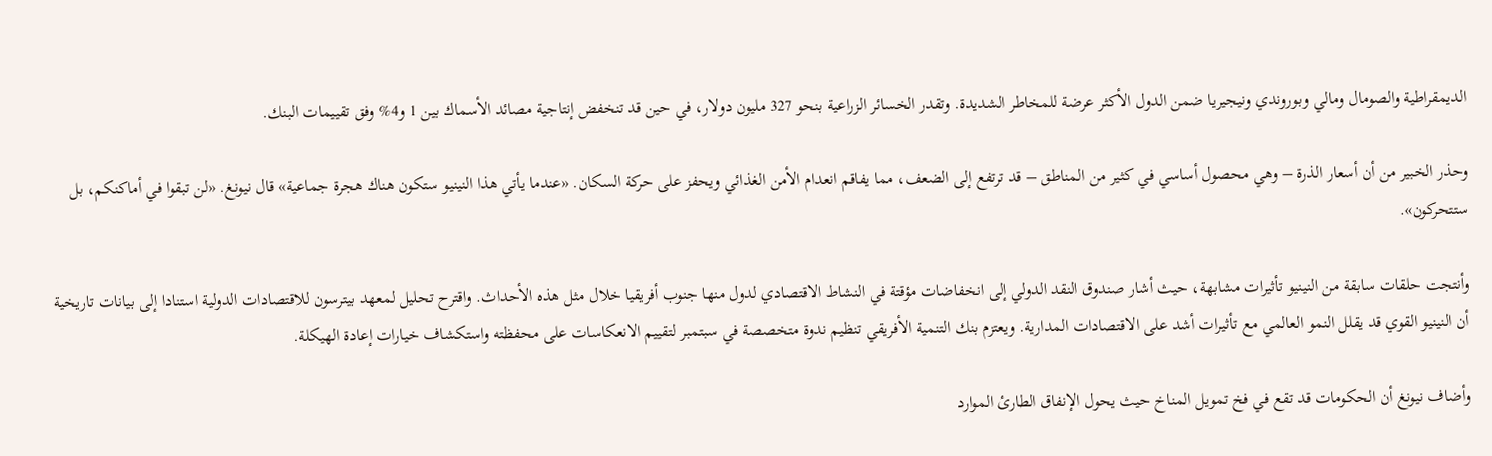الديمقراطية والصومال ومالي وبوروندي ونيجيريا ضمن الدول الأكثر عرضة للمخاطر الشديدة. وتقدر الخسائر الزراعية بنحو 327 مليون دولار، في حين قد تنخفض إنتاجية مصائد الأسماك بين 1 و4% وفق تقييمات البنك.

وحذر الخبير من أن أسعار الذرة – وهي محصول أساسي في كثير من المناطق – قد ترتفع إلى الضعف، مما يفاقم انعدام الأمن الغذائي ويحفز على حركة السكان. «عندما يأتي هذا النينيو ستكون هناك هجرة جماعية» قال نيونغ. «لن تبقوا في أماكنكم، بل ستتحركون».

وأنتجت حلقات سابقة من النينيو تأثيرات مشابهة، حيث أشار صندوق النقد الدولي إلى انخفاضات مؤقتة في النشاط الاقتصادي لدول منها جنوب أفريقيا خلال مثل هذه الأحداث. واقترح تحليل لمعهد بيترسون للاقتصادات الدولية استنادا إلى بيانات تاريخية أن النينيو القوي قد يقلل النمو العالمي مع تأثيرات أشد على الاقتصادات المدارية. ويعتزم بنك التنمية الأفريقي تنظيم ندوة متخصصة في سبتمبر لتقييم الانعكاسات على محفظته واستكشاف خيارات إعادة الهيكلة.

وأضاف نيونغ أن الحكومات قد تقع في فخ تمويل المناخ حيث يحول الإنفاق الطارئ الموارد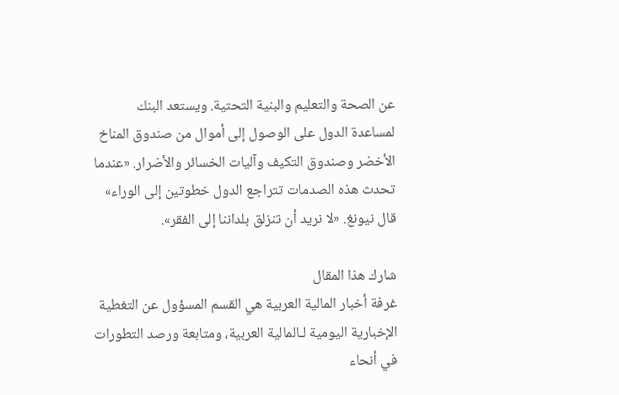عن الصحة والتعليم والبنية التحتية. ويستعد البنك لمساعدة الدول على الوصول إلى أموال من صندوق المناخ الأخضر وصندوق التكيف وآليات الخسائر والأضرار. «عندما تحدث هذه الصدمات تتراجع الدول خطوتين إلى الوراء» قال نيونغ. «لا نريد أن تنزلق بلداننا إلى الفقر».

شارك هذا المقال
غرفة أخبار المالية العربية هي القسم المسؤول عن التغطية الإخبارية اليومية لـالمالية العربية، ومتابعة ورصد التطورات في أنحاء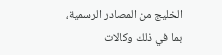الخليج من المصادر الرسمية، بما في ذلك وكالات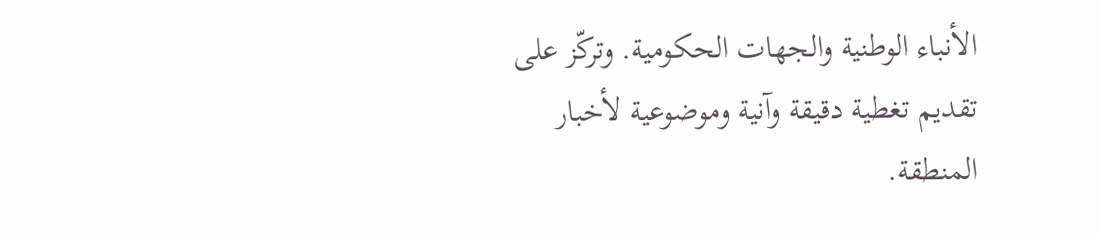الأنباء الوطنية والجهات الحكومية. وتركّز على تقديم تغطية دقيقة وآنية وموضوعية لأخبار المنطقة.